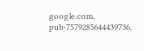google.com, pub-7579285644439736,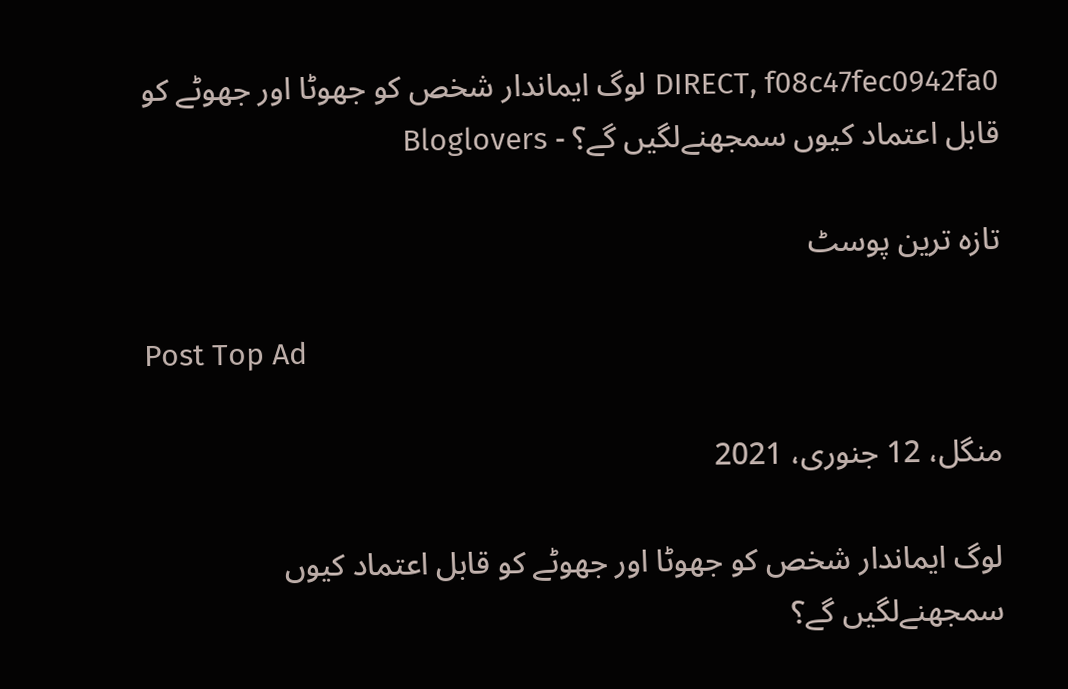DIRECT, f08c47fec0942fa0 لوگ ایماندار شخص کو جھوٹا اور جھوٹے کو قابل اعتماد کیوں سمجھنےلگیں گے؟ - Bloglovers

تازہ ترین پوسٹ

Post Top Ad

منگل، 12 جنوری، 2021

لوگ ایماندار شخص کو جھوٹا اور جھوٹے کو قابل اعتماد کیوں سمجھنےلگیں گے؟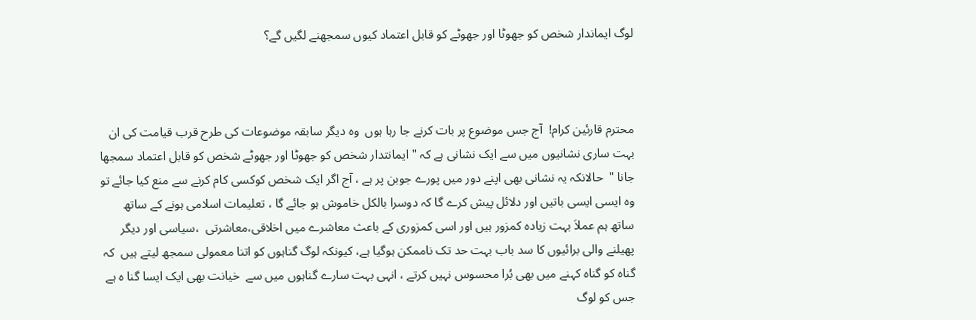لوگ ایماندار شخص کو جھوٹا اور جھوٹے کو قابل اعتماد کیوں سمجھنے لگیں گے؟



محترم قارئین کرام!  آج جس موضوع پر بات کرنے جا رہا ہوں  وہ دیگر سابقہ موضوعات کی طرح قرب قیامت کی ان بہت ساری نشانیوں میں سے ایک نشانی ہے کہ " ایمانتدار شخص کو جھوٹا اور جھوٹے شخص کو قابل اعتماد سمجھا جانا "  حالانکہ یہ نشانی بھی اپنے دور میں پورے جوبن پر ہے ، آج اگر ایک شخص کوکسی کام کرنے سے منع کیا جائے تو وہ ایسی ایسی باتیں اور دلائل پیش کرے گا کہ دوسرا بالکل خاموش ہو جائے گا ، تعلیمات اسلامی ہونے کے ساتھ ساتھ ہم عملاَ بہت زیادہ کمزور ہیں اور اسی کمزوری کے باعث معاشرے میں اخلاقی،معاشرتی  ،سیاسی اور دیگر پھیلنے والی برائیوں کا سد باب بہت حد تک ناممکن ہوگیا ہے، کیونکہ لوگ گناہوں کو اتنا معمولی سمجھ لیتے ہیں  کہ گناہ کو گناہ کہنے میں بھی بُرا محسوس نہیں کرتے ، انہی بہت سارے گناہوں میں سے  خیانت بھی ایک ایسا گنا ہ ہے  جس کو لوگ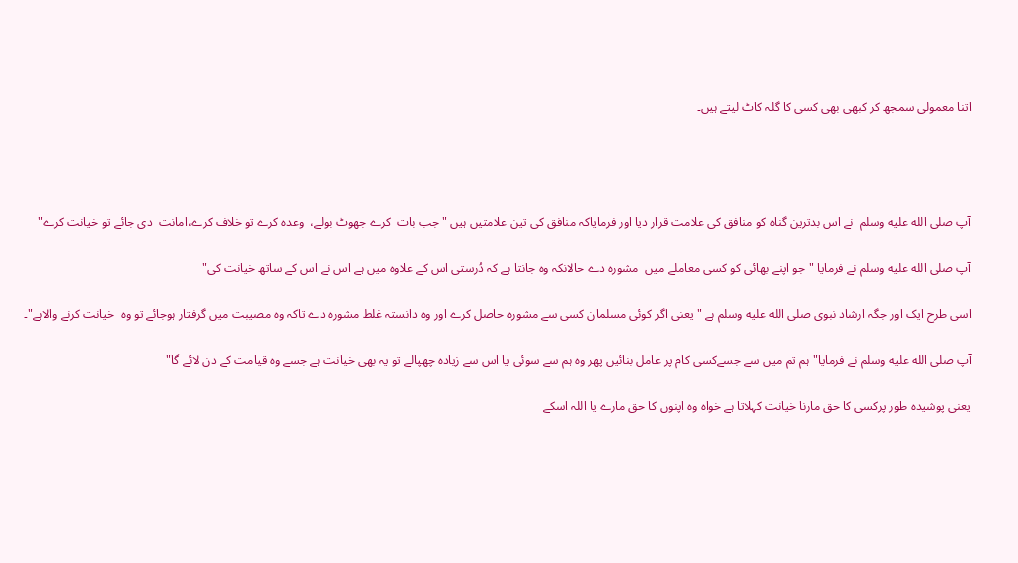اتنا معمولی سمجھ کر کبھی بھی کسی کا گلہ کاٹ لیتے ہیں۔




آپ صلى الله عليه وسلم  نے اس بدترین گناہ کو منافق کی علامت قرار دیا اور فرمایاکہ منافق کی تین علامتیں ہیں " جب بات  کرے جھوٹ بولے،  وعدہ کرے تو خلاف کرے،امانت  دی جائے تو خیانت کرے"

آپ صلى الله عليه وسلم نے فرمایا "جو اپنے بھائی کو کسی معاملے میں  مشورہ دے حالانکہ وہ جانتا ہے کہ دُرستی اس کے علاوہ میں ہے اس نے اس کے ساتھ خیانت کی"

اسی طرح ایک اور جگہ ارشاد نبوی صلى الله عليه وسلم ہے " یعنی اگر کوئی مسلمان کسی سے مشورہ حاصل کرے اور وہ دانستہ غلط مشورہ دے تاکہ وہ مصیبت میں گرفتار ہوجائے تو وہ  خیانت کرنے والاہے"۔

آپ صلى الله عليه وسلم نے فرمایا"ہم تم میں سے جسےکسی کام پر عامل بنائیں پھر وہ ہم سے سوئی یا اس سے زیادہ چھپالے تو یہ بھی خیانت ہے جسے وہ قیامت کے دن لائے گا"

یعنی پوشیدہ طور پرکسی کا حق مارنا خیانت کہلاتا ہے خواہ وہ اپنوں کا حق مارے یا اللہ اسکے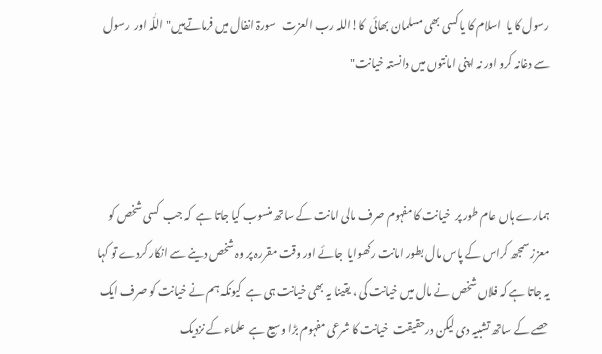رسول کا یا  اسلام کا یا کسی بھی مسلمان بھائی  کا!اللہ رب العزت   سورۃ انفال میں فرماتےہیں"اللّٰہ اور  رسول سے دغانہ کرو اور نہ اپنی امانتوں میں دانستہ خیانت"



ہمارے ہاں عام طور پر  خیانت کا مفہوم صرف مالی امانت کے ساتھ منسوب کیا جاتا ہے  کہ جب  کسی شخص کو معزز سمجھ کراس کے پاس مال بطور امانت رکھوایا  جائے اور وقت مقررہ پر وہ شخص دینے سے انکار کردے تو کہا یہ جاتا ہے کہ فلاں شخص نے مال میں خیانت کی ، یقینا یہ بھی خیانت ہی ہے  کیونکہ ہم نے خیانت کو صرف ایک حصے کے ساتھ تشبیہ دی لیکن درحقیقت  خیانت کا شرعی مفہوم بڑا وسیع ہے  علماء کے نزدیک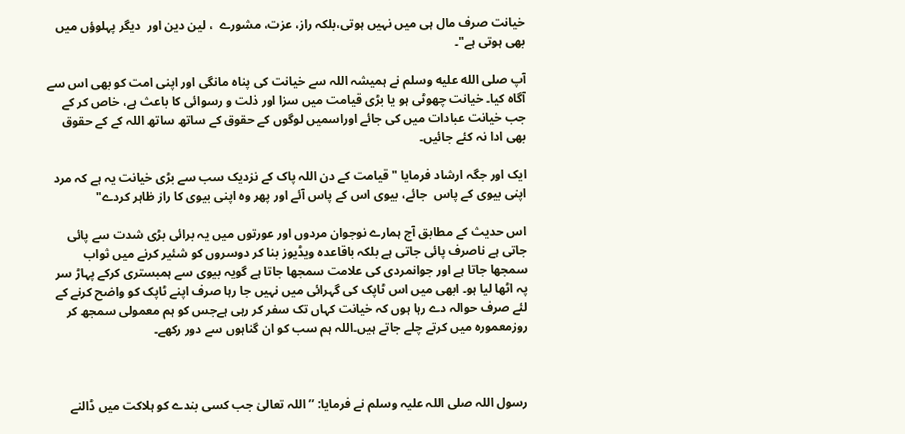خیانت صرف مال ہی میں نہیں ہوتی،بلکہ راز، عزت، مشورے  ، لین دین اور  دیگر پہلوؤں میں بھی ہوتی ہے"۔

آپ صلى الله عليه وسلم نے ہمیشہ اللہ سے خیانت کی پناہ مانگی اور اپنی امت کو بھی اس سے آگاہ کیا۔ خیانت چھوٹی ہو یا بڑی قیامت میں سزا اور ذلت و رسوائی کا باعث ہے، خاص کر کے جب خیانت عبادات میں کی جائے اوراسمیں لوگوں کے حقوق کے ساتھ ساتھ اللہ کے کے حقوق بھی ادا نہ کئے جائیں۔

ایک اور جگہ ارشاد فرمایا "قیامت کے دن اللہ پاک کے نزدیک سب سے بڑی خیانت یہ ہے کہ مرد اپنی بیوی کے پاس  جائے، بیوی اس کے پاس آئے اور پھر وہ اپنی بیوی کا راز ظاہر کردے"

اس حدیث کے مطابق آج ہمارے نوجوان مردوں اور عورتوں میں یہ برائی بڑی شدت سے پائی جاتی ہے ناصرف پائی جاتی ہے بلکہ باقاعدہ ویڈیوز بنا کر دوسروں کو شئیر کرنے میں ثواب سمجھا جاتا ہے اور جوانمردی کی علامت سمجھا جاتا ہے گویہ بیوی سے ہمبستری کرکے پہاڑ سر پہ اٹھا لیا ہو۔ ابھی میں اس ٹاپک کی گہرائی میں نہیں جا رہا صرف اپنے ٹاپک کو واضح کرنے کے لئے صرف حوالہ دے رہا ہوں کہ خیانت کہاں تک سفر کر رہی ہےجس کو ہم معمولی سمجھ کر روزمعمورہ میں کرتے چلے جاتے ہیں۔اللہ ہم سب کو ان گناہوں سے دور رکھے۔



رسول اللہ صلی اللہ علیہ وسلم نے فرمایا: ’’اللہ تعالیٰ جب کسی بندے کو ہلاکت میں ڈالنے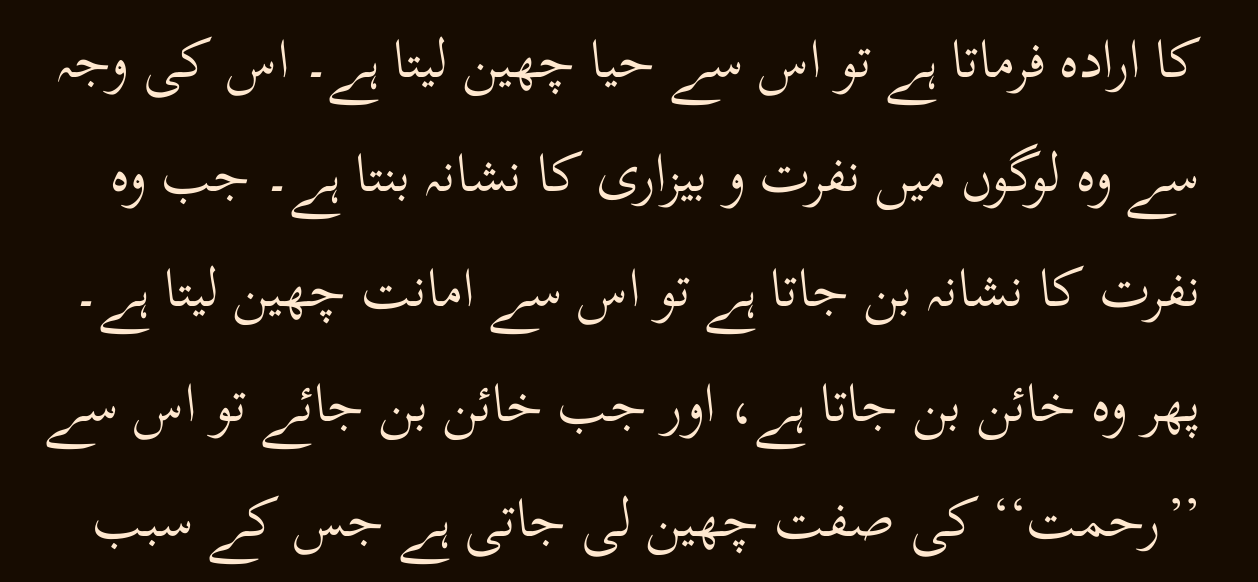کا ارادہ فرماتا ہے تو اس سے حیا چھین لیتا ہے۔ اس کی وجہ سے وہ لوگوں میں نفرت و بیزاری کا نشانہ بنتا ہے۔ جب وہ نفرت کا نشانہ بن جاتا ہے تو اس سے امانت چھین لیتا ہے۔ پھر وہ خائن بن جاتا ہے، اور جب خائن بن جائے تو اس سے ’’رحمت‘‘ کی صفت چھین لی جاتی ہے جس کے سبب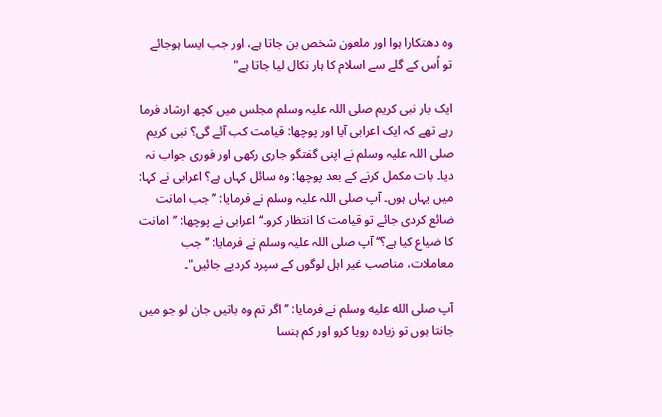وہ دھتکارا ہوا اور ملعون شخص بن جاتا ہے، اور جب ایسا ہوجائے تو اُس کے گلے سے اسلام کا ہار نکال لیا جاتا ہے"

ایک بار نبی کریم صلی اللہ علیہ وسلم مجلس میں کچھ ارشاد فرما رہے تھے کہ ایک اعرابی آیا اور پوچھا: قیامت کب آئے گی؟ نبی کریم صلی اللہ علیہ وسلم نے اپنی گفتگو جاری رکھی اور فوری جواب نہ دیا۔ بات مکمل کرنے کے بعد پوچھا: وہ سائل کہاں ہے؟ اعرابی نے کہا: میں یہاں ہوں۔ آپ صلی اللہ علیہ وسلم نے فرمایا: ’’جب امانت ضائع کردی جائے تو قیامت کا انتظار کرو۔‘‘ اعرابی نے پوچھا: ’’امانت کا ضیاع کیا ہے؟‘‘ آپ صلی اللہ علیہ وسلم نے فرمایا: ’’جب معاملات، مناصب غیر اہل لوگوں کے سپرد کردیے جائیں"۔

آپ صلى الله عليه وسلم نے فرمایا: ’’اگر تم وہ باتیں جان لو جو میں جانتا ہوں تو زیادہ رویا کرو اور کم ہنسا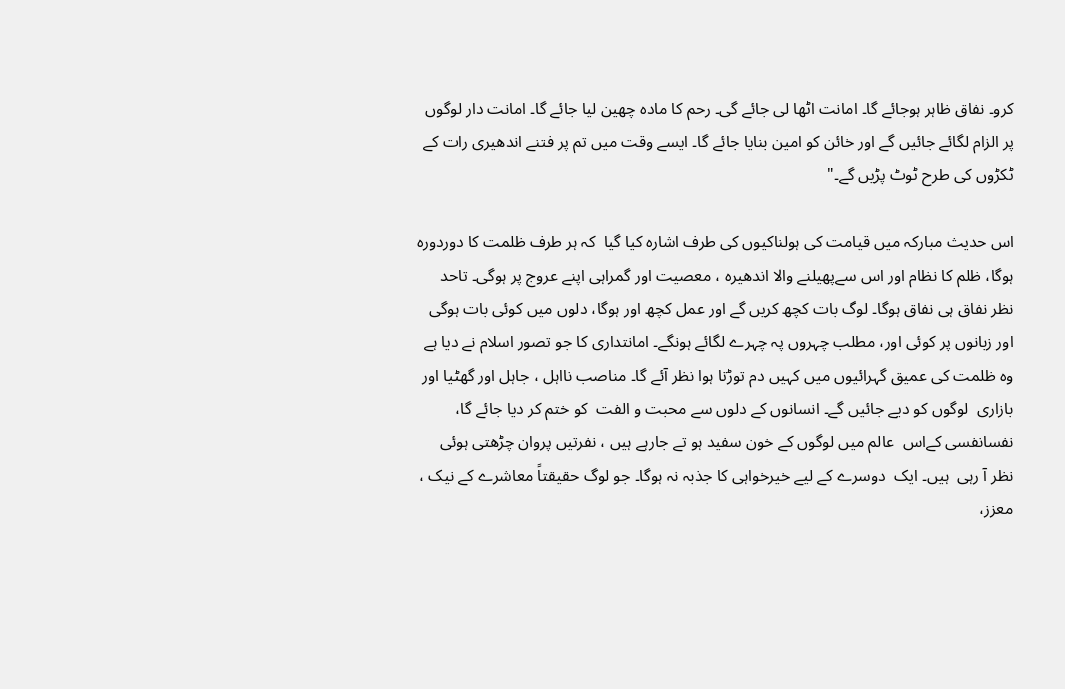کرو۔ نفاق ظاہر ہوجائے گا۔ امانت اٹھا لی جائے گی۔ رحم کا مادہ چھین لیا جائے گا۔ امانت دار لوگوں پر الزام لگائے جائیں گے اور خائن کو امین بنایا جائے گا۔ ایسے وقت میں تم پر فتنے اندھیری رات کے ٹکڑوں کی طرح ٹوٹ پڑیں گے۔"

اس حدیث مبارکہ میں قیامت کی ہولناکیوں کی طرف اشارہ کیا گیا  کہ ہر طرف ظلمت کا دوردورہ ہوگا، ظلم کا نظام اور اس سےپھیلنے والا اندھیرہ ، معصیت اور گمراہی اپنے عروج پر ہوگی۔ تاحد نظر نفاق ہی نفاق ہوگا۔ لوگ بات کچھ کریں گے اور عمل کچھ اور ہوگا، دلوں میں کوئی بات ہوگی اور زبانوں پر کوئی اور، مطلب چہروں پہ چہرے لگائے ہونگے۔ امانتداری کا جو تصور اسلام نے دیا ہے وہ ظلمت کی عمیق گہرائیوں میں کہیں دم توڑتا ہوا نظر آئے گا۔ مناصب نااہل ، جاہل اور گھٹیا اور بازاری  لوگوں کو دیے جائیں گے۔ انسانوں کے دلوں سے محبت و الفت  کو ختم کر دیا جائے گا، نفسانفسی کےاس  عالم میں لوگوں کے خون سفید ہو تے جارہے ہیں ، نفرتیں پروان چڑھتی ہوئی نظر آ رہی  ہیں۔ ایک  دوسرے کے لیے خیرخواہی کا جذبہ نہ ہوگا۔ جو لوگ حقیقتاً معاشرے کے نیک ، معزز،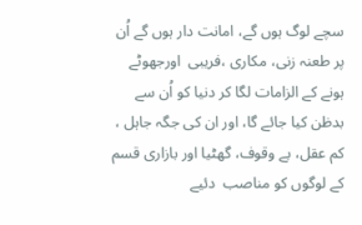سچے لوگ ہوں گے، امانت دار ہوں گے اُن پر طعنہ زنی، مکاری ،فریبی  اورجھوٹے  ہونے کے الزامات لگا کر دنیا کو اُن سے بدظن کیا جائے گا، اور ان کی جگہ جاہل ، کم عقل، بے وقوف، گھٹیا اور بازاری قسم کے لوگوں کو مناصب  دئیے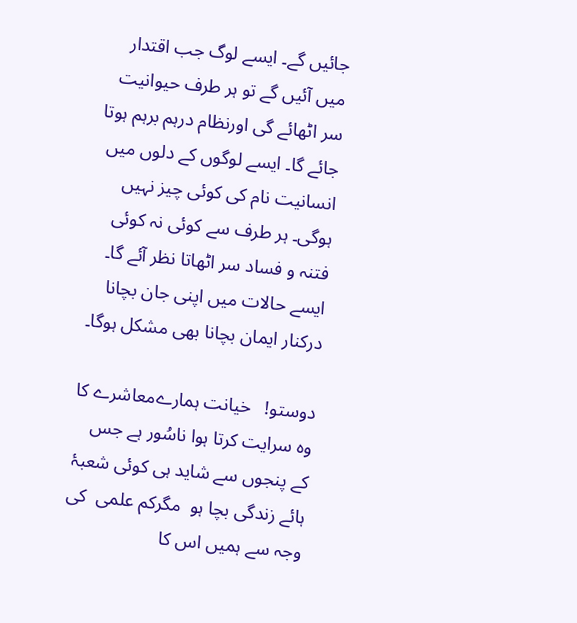جائیں گے۔ ایسے لوگ جب اقتدار میں آئیں گے تو ہر طرف حیوانیت سر اٹھائے گی اورنظام درہم برہم ہوتا جائے گا۔ ایسے لوگوں کے دلوں میں انسانیت نام کی کوئی چیز نہیں ہوگی۔ ہر طرف سے کوئی نہ کوئی فتنہ و فساد سر اٹھاتا نظر آئے گا۔ ایسے حالات میں اپنی جان بچانا درکنار ایمان بچانا بھی مشکل ہوگا۔

دوستو!   خیانت ہمارےمعاشرے کا وہ سرایت کرتا ہوا ناسُور ہے جس کے پنجوں سے شاید ہی کوئی شعبۂ  ہائے زندگی بچا ہو  مگرکم علمی  کی وجہ سے ہمیں اس کا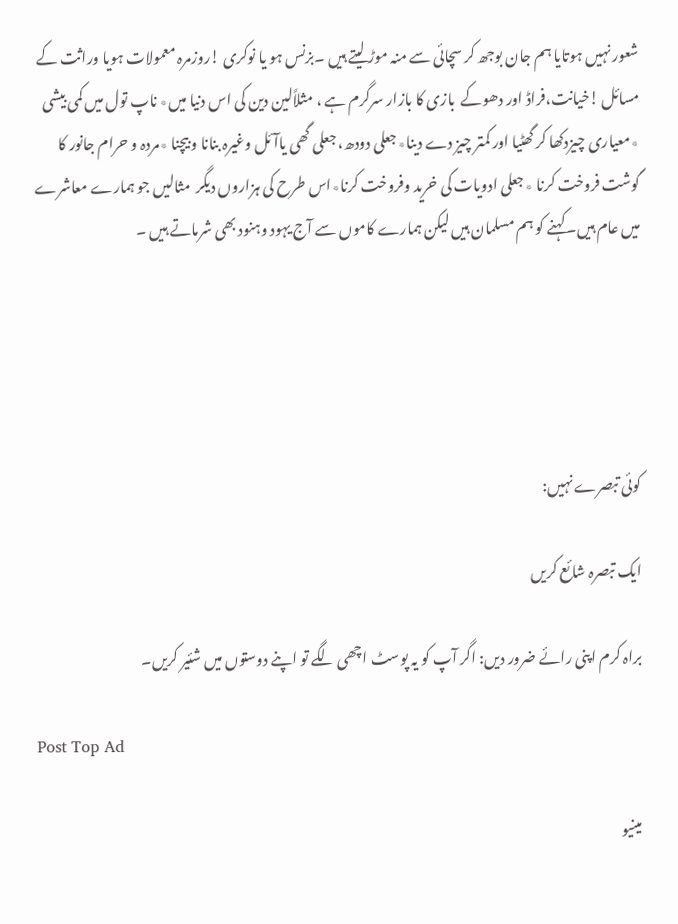شعور نہیں ہوتایا ہم جان بوجھ کر سچائی سے منہ موڑ لیتے ہیں ۔بزنس ہو یا نوکری !روزمرہ معمولات ہویا وراثت کے مسائل !خیانت،فراڈ اور دھوکے  بازی کا بازار سرگرم ہے ، مثلاًلین دین کی اس دنیا میں٭ ناپ تول میں کمی بیشی ٭معیاری چیزدکھا کر گھٹیا اور کمتر چیز دے دینا٭جعلی دودھ، جعلی گھی یاآئل وغیرہ بنانا و بیچنا ٭مردہ و حرام جانور کا گوشت فروخت کرنا ٭جعلی ادویات کی خرید وفروخت کرنا٭اس طرح کی ہزاروں دیگر  مثالیں جو ہمارے معاشرے میں عام ہیں۔کہنے کو ہم مسلمان ہیں لیکن ہمارے کاموں سے آج یہود وہنود بھی شرماتے ہیں ۔





کوئی تبصرے نہیں:

ایک تبصرہ شائع کریں

براہ کرم اپنی رائے ضرور دیں: اگر آپ کو یہ پوسٹ اچھی لگے تو اپنے دوستوں میں شئیر کریں۔

Post Top Ad

مینیو